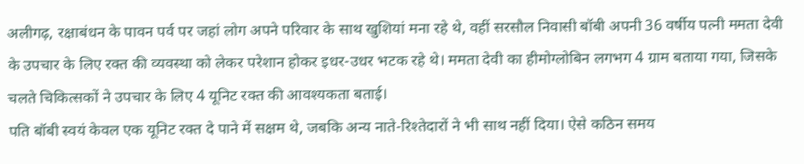अलीगढ़, रक्षाबंधन के पावन पर्व पर जहां लोग अपने परिवार के साथ खुशियां मना रहे थे, वहीं सरसौल निवासी बॉबी अपनी 36 वर्षीय पत्नी ममता देवी के उपचार के लिए रक्त की व्यवस्था को लेकर परेशान होकर इधर-उधर भटक रहे थे। ममता देवी का हीमोग्लोबिन लगभग 4 ग्राम बताया गया, जिसके चलते चिकित्सकों ने उपचार के लिए 4 यूनिट रक्त की आवश्यकता बताई।
पति बॉबी स्वयं केवल एक यूनिट रक्त दे पाने में सक्षम थे, जबकि अन्य नाते-रिश्तेदारों ने भी साथ नहीं दिया। ऐसे कठिन समय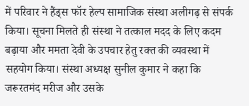में परिवार ने हैंड्स फॉर हेल्प सामाजिक संस्था अलीगढ़ से संपर्क किया। सूचना मिलते ही संस्था ने तत्काल मदद के लिए कदम बढ़ाया और ममता देवी के उपचार हेतु रक्त की व्यवस्था में सहयोग किया। संस्था अध्यक्ष सुनील कुमार ने कहा कि जरूरतमंद मरीज और उसके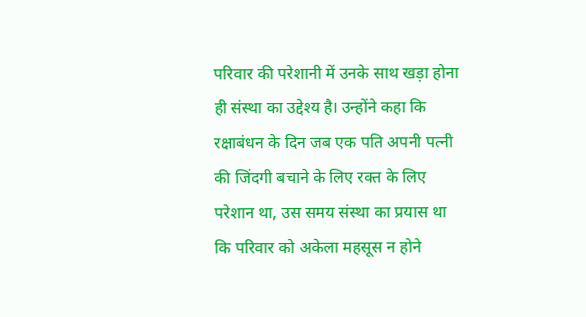परिवार की परेशानी में उनके साथ खड़ा होना ही संस्था का उद्देश्य है। उन्होंने कहा कि रक्षाबंधन के दिन जब एक पति अपनी पत्नी की जिंदगी बचाने के लिए रक्त के लिए परेशान था, उस समय संस्था का प्रयास था कि परिवार को अकेला महसूस न होने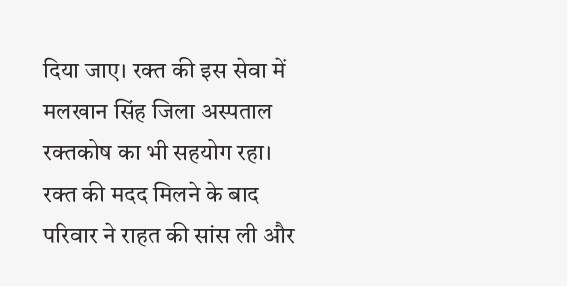दिया जाए। रक्त की इस सेवा में मलखान सिंह जिला अस्पताल रक्तकोष का भी सहयोग रहा। रक्त की मदद मिलने के बाद परिवार ने राहत की सांस ली और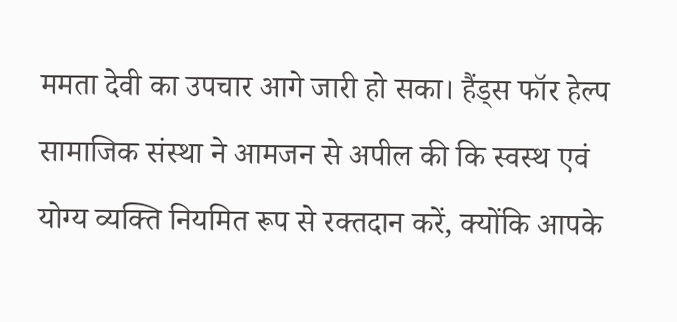ममता देवी का उपचार आगे जारी हो सका। हैंड्स फॉर हेल्प सामाजिक संस्था ने आमजन से अपील की कि स्वस्थ एवं योग्य व्यक्ति नियमित रूप से रक्तदान करें, क्योंकि आपके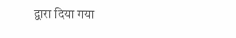द्वारा दिया गया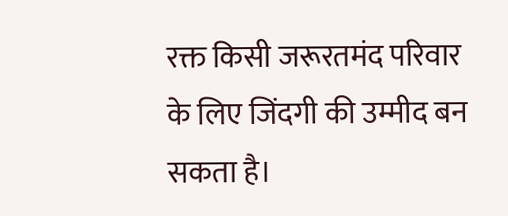रक्त किसी जरूरतमंद परिवार के लिए जिंदगी की उम्मीद बन सकता है।